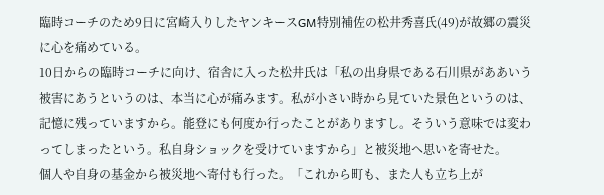臨時コーチのため9日に宮崎入りしたヤンキースGM特別補佐の松井秀喜氏(49)が故郷の震災に心を痛めている。
10日からの臨時コーチに向け、宿舎に入った松井氏は「私の出身県である石川県がああいう被害にあうというのは、本当に心が痛みます。私が小さい時から見ていた景色というのは、記憶に残っていますから。能登にも何度か行ったことがありますし。そういう意味では変わってしまったという。私自身ショックを受けていますから」と被災地へ思いを寄せた。
個人や自身の基金から被災地へ寄付も行った。「これから町も、また人も立ち上が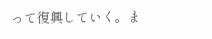って復興していく。ま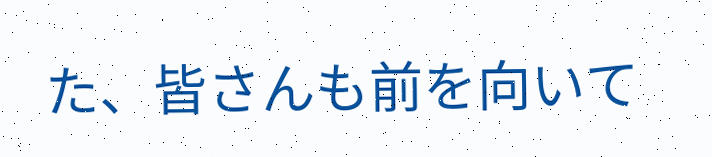た、皆さんも前を向いて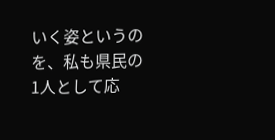いく姿というのを、私も県民の1人として応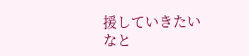援していきたいなと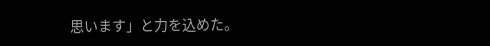思います」と力を込めた。